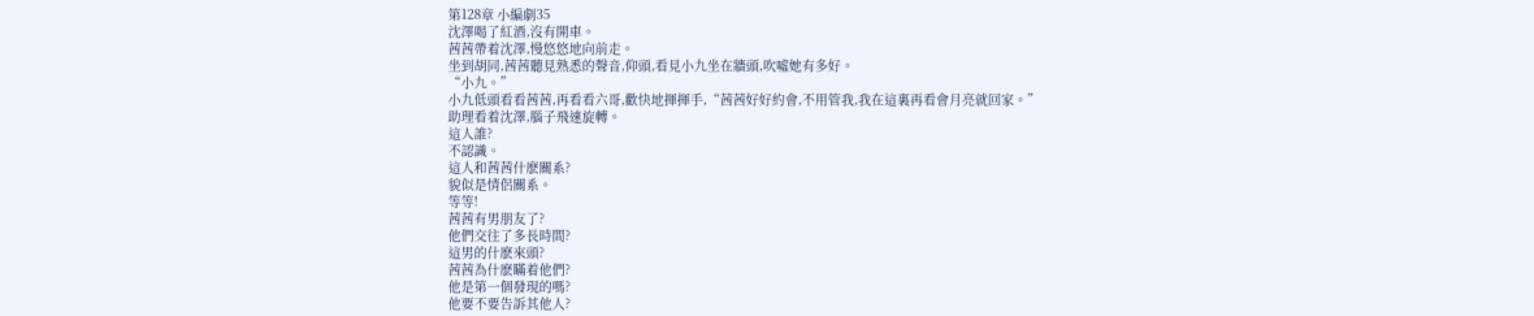第128章 小編劇35
沈澤喝了紅酒,沒有開車。
茜茜帶着沈澤,慢悠悠地向前走。
坐到胡同,茜茜聽見熟悉的聲音,仰頭,看見小九坐在牆頭,吹噓她有多好。
“小九。”
小九低頭看看茜茜,再看看六哥,歡快地揮揮手,“茜茜好好約會,不用管我,我在這裏再看會月亮就回家。”
助理看着沈澤,腦子飛速旋轉。
這人誰?
不認識。
這人和茜茜什麽關系?
貌似是情侶關系。
等等!
茜茜有男朋友了?
他們交往了多長時間?
這男的什麽來頭?
茜茜為什麽瞞着他們?
他是第一個發現的嗎?
他要不要告訴其他人?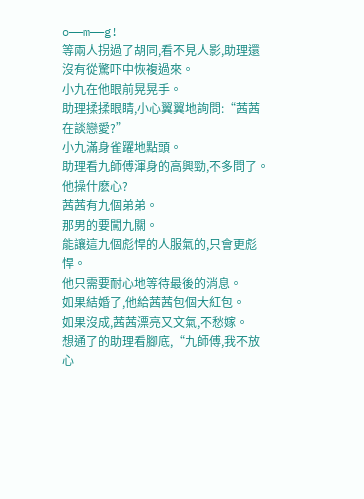o——m——g!
等兩人拐過了胡同,看不見人影,助理還沒有從驚吓中恢複過來。
小九在他眼前晃晃手。
助理揉揉眼睛,小心翼翼地詢問:“茜茜在談戀愛?”
小九滿身雀躍地點頭。
助理看九師傅渾身的高興勁,不多問了。
他操什麽心?
茜茜有九個弟弟。
那男的要闖九關。
能讓這九個彪悍的人服氣的,只會更彪悍。
他只需要耐心地等待最後的消息。
如果結婚了,他給茜茜包個大紅包。
如果沒成,茜茜漂亮又文氣,不愁嫁。
想通了的助理看腳底,“九師傅,我不放心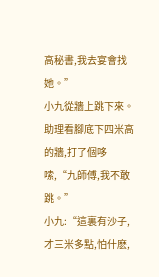高秘書,我去宴會找她。”
小九從牆上跳下來。
助理看腳底下四米高的牆,打了個哆嗦,“九師傅,我不敢跳。”
小九:“這裏有沙子,才三米多點,怕什麽,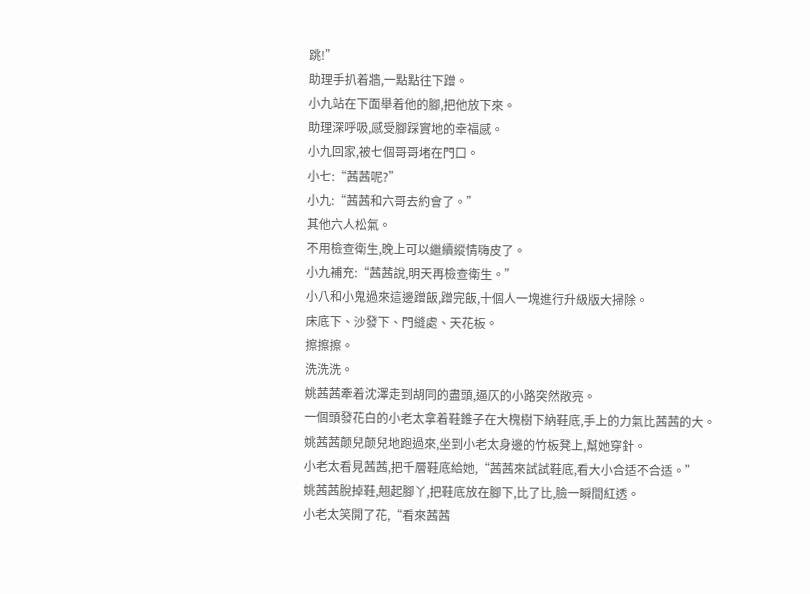跳!”
助理手扒着牆,一點點往下蹭。
小九站在下面舉着他的腳,把他放下來。
助理深呼吸,感受腳踩實地的幸福感。
小九回家,被七個哥哥堵在門口。
小七:“茜茜呢?”
小九:“茜茜和六哥去約會了。”
其他六人松氣。
不用檢查衛生,晚上可以繼續縱情嗨皮了。
小九補充:“茜茜說,明天再檢查衛生。”
小八和小鬼過來這邊蹭飯,蹭完飯,十個人一塊進行升級版大掃除。
床底下、沙發下、門縫處、天花板。
擦擦擦。
洗洗洗。
姚茜茜牽着沈澤走到胡同的盡頭,逼仄的小路突然敞亮。
一個頭發花白的小老太拿着鞋錐子在大槐樹下納鞋底,手上的力氣比茜茜的大。
姚茜茜颠兒颠兒地跑過來,坐到小老太身邊的竹板凳上,幫她穿針。
小老太看見茜茜,把千層鞋底給她,“茜茜來試試鞋底,看大小合适不合适。”
姚茜茜脫掉鞋,翹起腳丫,把鞋底放在腳下,比了比,臉一瞬間紅透。
小老太笑開了花,“看來茜茜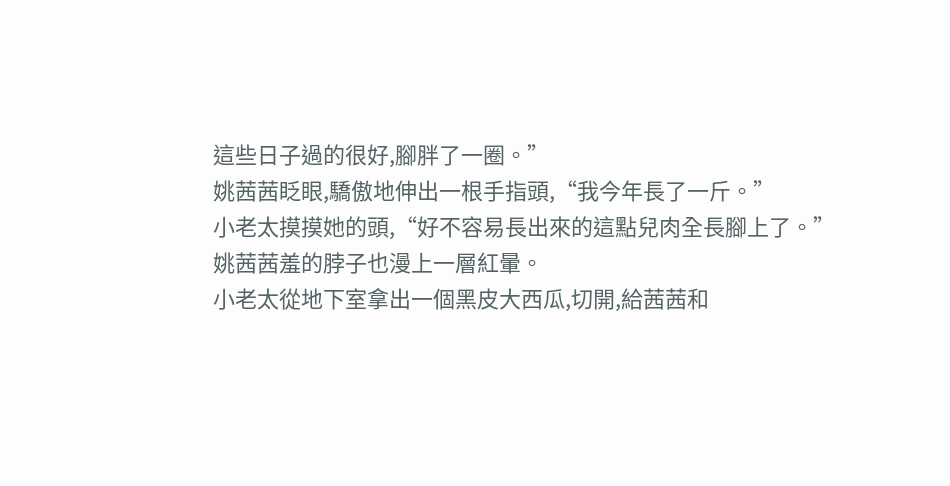這些日子過的很好,腳胖了一圈。”
姚茜茜眨眼,驕傲地伸出一根手指頭,“我今年長了一斤。”
小老太摸摸她的頭,“好不容易長出來的這點兒肉全長腳上了。”
姚茜茜羞的脖子也漫上一層紅暈。
小老太從地下室拿出一個黑皮大西瓜,切開,給茜茜和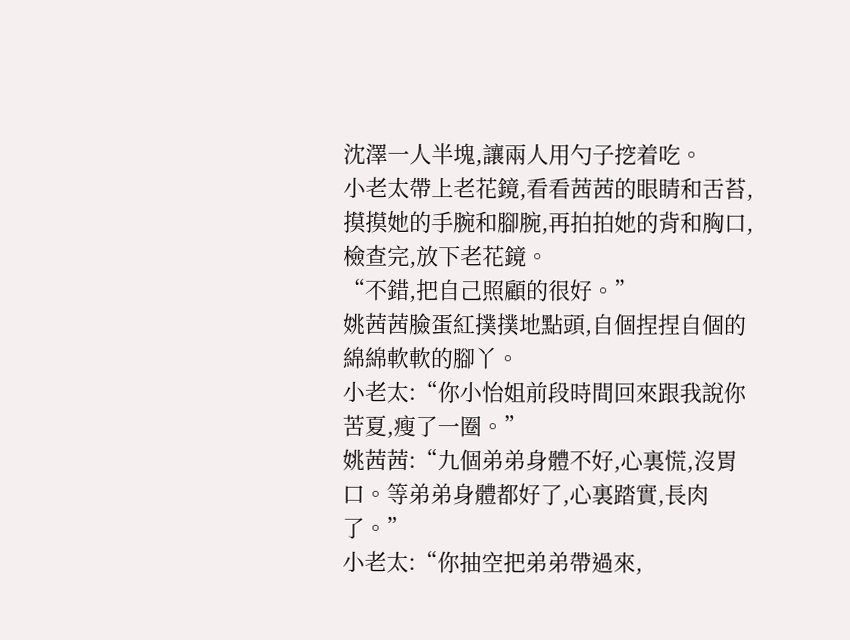沈澤一人半塊,讓兩人用勺子挖着吃。
小老太帶上老花鏡,看看茜茜的眼睛和舌苔,摸摸她的手腕和腳腕,再拍拍她的背和胸口,檢查完,放下老花鏡。
“不錯,把自己照顧的很好。”
姚茜茜臉蛋紅撲撲地點頭,自個捏捏自個的綿綿軟軟的腳丫。
小老太:“你小怡姐前段時間回來跟我說你苦夏,瘦了一圈。”
姚茜茜:“九個弟弟身體不好,心裏慌,沒胃口。等弟弟身體都好了,心裏踏實,長肉了。”
小老太:“你抽空把弟弟帶過來,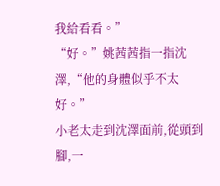我給看看。”
“好。”姚茜茜指一指沈澤,“他的身體似乎不太好。”
小老太走到沈澤面前,從頭到腳,一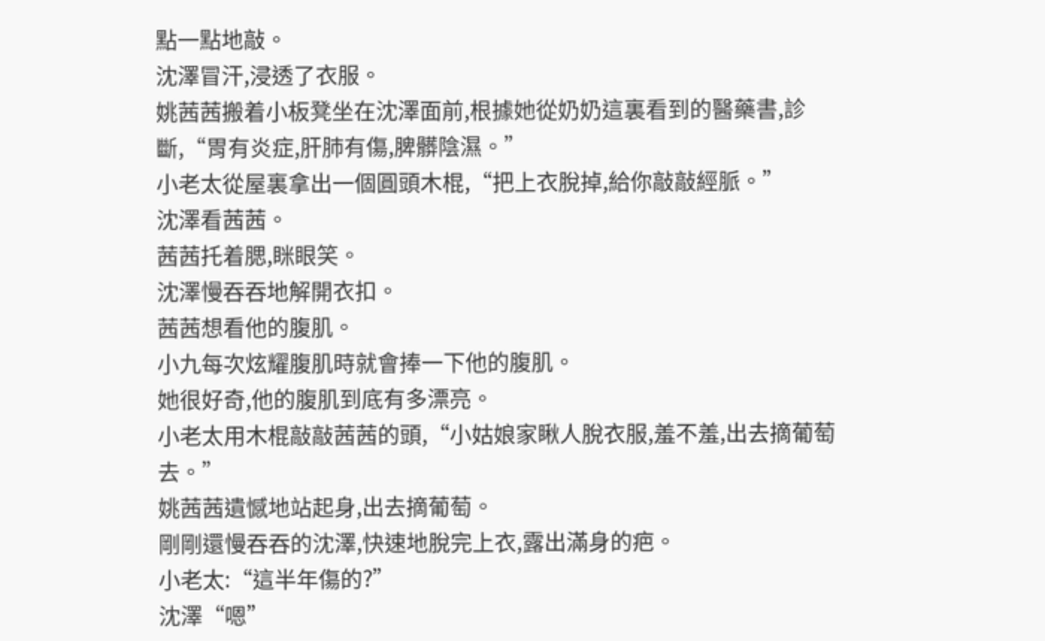點一點地敲。
沈澤冒汗,浸透了衣服。
姚茜茜搬着小板凳坐在沈澤面前,根據她從奶奶這裏看到的醫藥書,診斷,“胃有炎症,肝肺有傷,脾髒陰濕。”
小老太從屋裏拿出一個圓頭木棍,“把上衣脫掉,給你敲敲經脈。”
沈澤看茜茜。
茜茜托着腮,眯眼笑。
沈澤慢吞吞地解開衣扣。
茜茜想看他的腹肌。
小九每次炫耀腹肌時就會捧一下他的腹肌。
她很好奇,他的腹肌到底有多漂亮。
小老太用木棍敲敲茜茜的頭,“小姑娘家瞅人脫衣服,羞不羞,出去摘葡萄去。”
姚茜茜遺憾地站起身,出去摘葡萄。
剛剛還慢吞吞的沈澤,快速地脫完上衣,露出滿身的疤。
小老太:“這半年傷的?”
沈澤“嗯”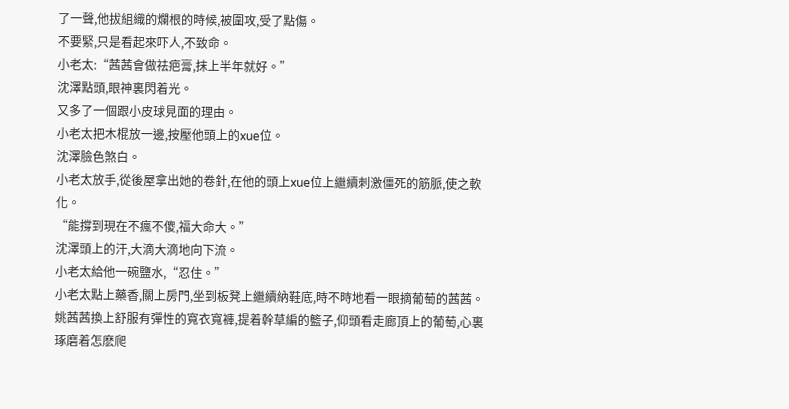了一聲,他拔組織的爛根的時候,被圍攻,受了點傷。
不要緊,只是看起來吓人,不致命。
小老太:“茜茜會做祛疤膏,抹上半年就好。”
沈澤點頭,眼神裏閃着光。
又多了一個跟小皮球見面的理由。
小老太把木棍放一邊,按壓他頭上的xue位。
沈澤臉色煞白。
小老太放手,從後屋拿出她的卷針,在他的頭上xue位上繼續刺激僵死的筋脈,使之軟化。
“能撐到現在不瘋不傻,福大命大。”
沈澤頭上的汗,大滴大滴地向下流。
小老太給他一碗鹽水,“忍住。”
小老太點上藥香,關上房門,坐到板凳上繼續納鞋底,時不時地看一眼摘葡萄的茜茜。
姚茜茜換上舒服有彈性的寬衣寬褲,提着幹草編的籃子,仰頭看走廊頂上的葡萄,心裏琢磨着怎麽爬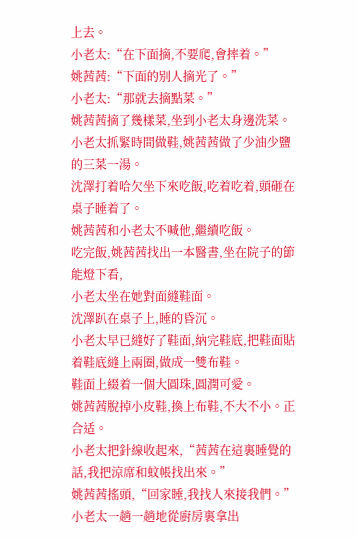上去。
小老太:“在下面摘,不要爬,會摔着。”
姚茜茜:“下面的別人摘光了。”
小老太:“那就去摘點菜。”
姚茜茜摘了幾樣菜,坐到小老太身邊洗菜。
小老太抓緊時間做鞋,姚茜茜做了少油少鹽的三菜一湯。
沈澤打着哈欠坐下來吃飯,吃着吃着,頭砸在桌子睡着了。
姚茜茜和小老太不喊他,繼續吃飯。
吃完飯,姚茜茜找出一本醫書,坐在院子的節能燈下看,
小老太坐在她對面縫鞋面。
沈澤趴在桌子上,睡的昏沉。
小老太早已縫好了鞋面,納完鞋底,把鞋面貼着鞋底縫上兩圈,做成一雙布鞋。
鞋面上綴着一個大圓珠,圓潤可愛。
姚茜茜脫掉小皮鞋,換上布鞋,不大不小。正合适。
小老太把針線收起來,“茜茜在這裏睡覺的話,我把涼席和蚊帳找出來。”
姚茜茜搖頭,“回家睡,我找人來接我們。”
小老太一趟一趟地從廚房裏拿出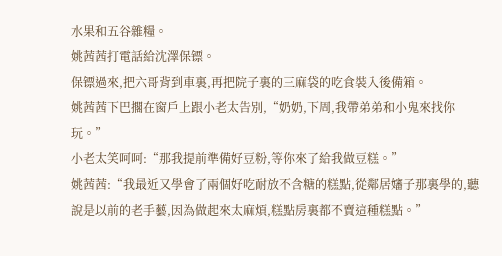水果和五谷雜糧。
姚茜茜打電話給沈澤保镖。
保镖過來,把六哥背到車裏,再把院子裏的三麻袋的吃食裝入後備箱。
姚茜茜下巴擱在窗戶上跟小老太告別,“奶奶,下周,我帶弟弟和小鬼來找你玩。”
小老太笑呵呵:“那我提前準備好豆粉,等你來了給我做豆糕。”
姚茜茜:“我最近又學會了兩個好吃耐放不含糖的糕點,從鄰居嬸子那裏學的,聽說是以前的老手藝,因為做起來太麻煩,糕點房裏都不賣這種糕點。”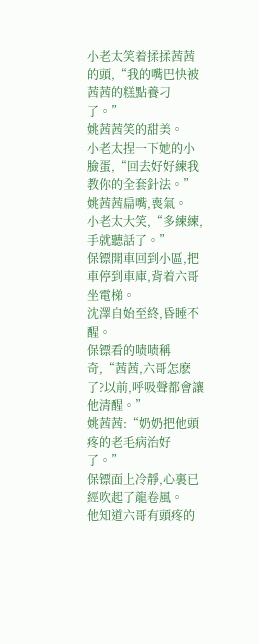小老太笑着揉揉茜茜的頭,“我的嘴巴快被茜茜的糕點養刁了。”
姚茜茜笑的甜美。
小老太捏一下她的小臉蛋,“回去好好練我教你的全套針法。”
姚茜茜扁嘴,喪氣。
小老太大笑,“多練練,手就聽話了。”
保镖開車回到小區,把車停到車庫,背着六哥坐電梯。
沈澤自始至終,昏睡不醒。
保镖看的啧啧稱奇,“茜茜,六哥怎麽了?以前,呼吸聲都會讓他清醒。”
姚茜茜:“奶奶把他頭疼的老毛病治好了。”
保镖面上冷靜,心裏已經吹起了龍卷風。
他知道六哥有頭疼的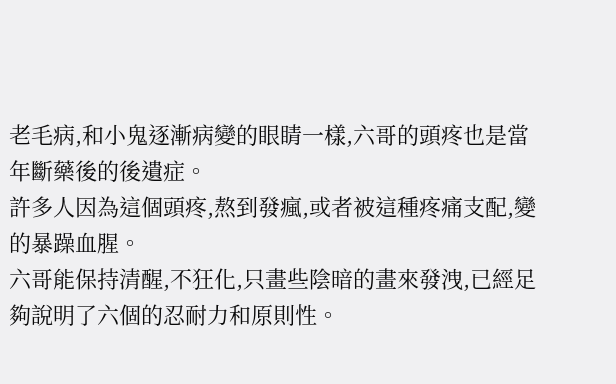老毛病,和小鬼逐漸病變的眼睛一樣,六哥的頭疼也是當年斷藥後的後遺症。
許多人因為這個頭疼,熬到發瘋,或者被這種疼痛支配,變的暴躁血腥。
六哥能保持清醒,不狂化,只畫些陰暗的畫來發洩,已經足夠說明了六個的忍耐力和原則性。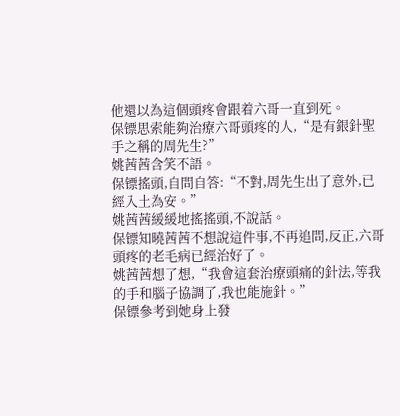他還以為這個頭疼會跟着六哥一直到死。
保镖思索能夠治療六哥頭疼的人,“是有銀針聖手之稱的周先生?”
姚茜茜含笑不語。
保镖搖頭,自問自答:“不對,周先生出了意外,已經入土為安。”
姚茜茜緩緩地搖搖頭,不說話。
保镖知曉茜茜不想說這件事,不再追問,反正,六哥頭疼的老毛病已經治好了。
姚茜茜想了想,“我會這套治療頭痛的針法,等我的手和腦子協調了,我也能施針。”
保镖參考到她身上發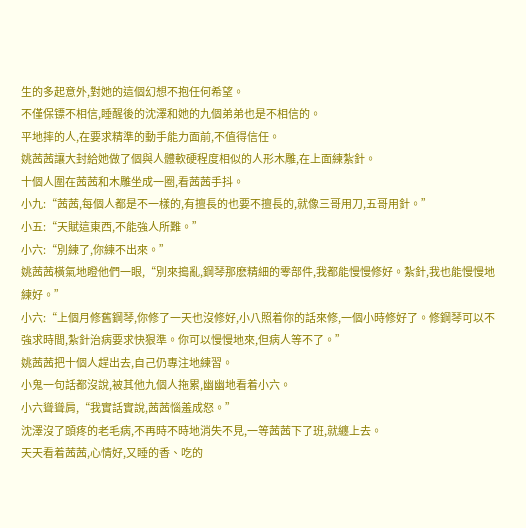生的多起意外,對她的這個幻想不抱任何希望。
不僅保镖不相信,睡醒後的沈澤和她的九個弟弟也是不相信的。
平地摔的人,在要求精準的動手能力面前,不值得信任。
姚茜茜讓大封給她做了個與人體軟硬程度相似的人形木雕,在上面練紮針。
十個人圍在茜茜和木雕坐成一圈,看茜茜手抖。
小九:“茜茜,每個人都是不一樣的,有擅長的也要不擅長的,就像三哥用刀,五哥用針。”
小五:“天賦這東西,不能強人所難。”
小六:“別練了,你練不出來。”
姚茜茜橫氣地瞪他們一眼,“別來搗亂,鋼琴那麽精細的零部件,我都能慢慢修好。紮針,我也能慢慢地練好。”
小六:“上個月修舊鋼琴,你修了一天也沒修好,小八照着你的話來修,一個小時修好了。修鋼琴可以不強求時間,紮針治病要求快狠準。你可以慢慢地來,但病人等不了。”
姚茜茜把十個人趕出去,自己仍專注地練習。
小鬼一句話都沒說,被其他九個人拖累,幽幽地看着小六。
小六聳聳肩,“我實話實說,茜茜惱羞成怒。”
沈澤沒了頭疼的老毛病,不再時不時地消失不見,一等茜茜下了班,就纏上去。
天天看着茜茜,心情好,又睡的香、吃的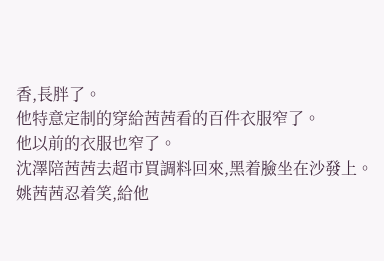香,長胖了。
他特意定制的穿給茜茜看的百件衣服窄了。
他以前的衣服也窄了。
沈澤陪茜茜去超市買調料回來,黑着臉坐在沙發上。
姚茜茜忍着笑,給他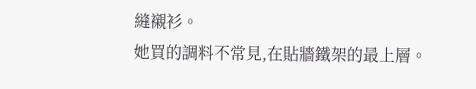縫襯衫。
她買的調料不常見,在貼牆鐵架的最上層。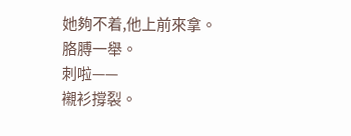她夠不着,他上前來拿。
胳膊一舉。
刺啦——
襯衫撐裂。